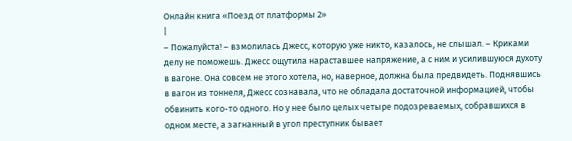Онлайн книга «Поезд от платформы 2»
|
– Пожалуйста! – взмолилась Джесс, которую уже никто, казалось, не слышал. – Криками делу не поможешь. Джесс ощутила нараставшее напряжение, а с ним и усилившуюся духоту в вагоне. Она совсем не этого хотела, но, наверное, должна была предвидеть. Поднявшись в вагон из тоннеля, Джесс сознавала, что не обладала достаточной информацией, чтобы обвинить кого-то одного. Но у нее было целых четыре подозреваемых, собравшихся в одном месте, а загнанный в угол преступник бывает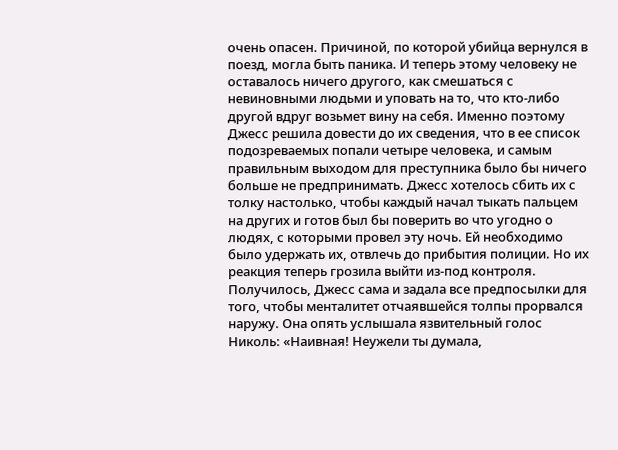очень опасен. Причиной, по которой убийца вернулся в поезд, могла быть паника. И теперь этому человеку не оставалось ничего другого, как смешаться с невиновными людьми и уповать на то, что кто-либо другой вдруг возьмет вину на себя. Именно поэтому Джесс решила довести до их сведения, что в ее список подозреваемых попали четыре человека, и самым правильным выходом для преступника было бы ничего больше не предпринимать. Джесс хотелось сбить их с толку настолько, чтобы каждый начал тыкать пальцем на других и готов был бы поверить во что угодно о людях, с которыми провел эту ночь. Ей необходимо было удержать их, отвлечь до прибытия полиции. Но их реакция теперь грозила выйти из-под контроля. Получилось, Джесс сама и задала все предпосылки для того, чтобы менталитет отчаявшейся толпы прорвался наружу. Она опять услышала язвительный голос Николь: «Наивная! Неужели ты думала,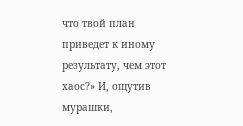что твой план приведет к иному результату, чем этот хаос?» И, ощутив мурашки,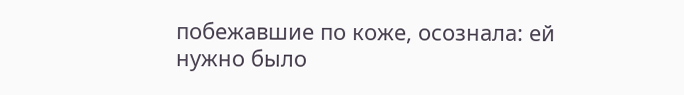побежавшие по коже, осознала: ей нужно было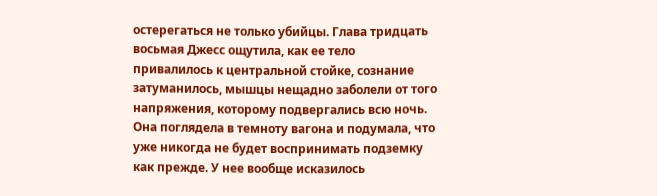остерегаться не только убийцы. Глава тридцать восьмая Джесс ощутила, как ее тело привалилось к центральной стойке, сознание затуманилось, мышцы нещадно заболели от того напряжения, которому подвергались всю ночь. Она поглядела в темноту вагона и подумала, что уже никогда не будет воспринимать подземку как прежде. У нее вообще исказилось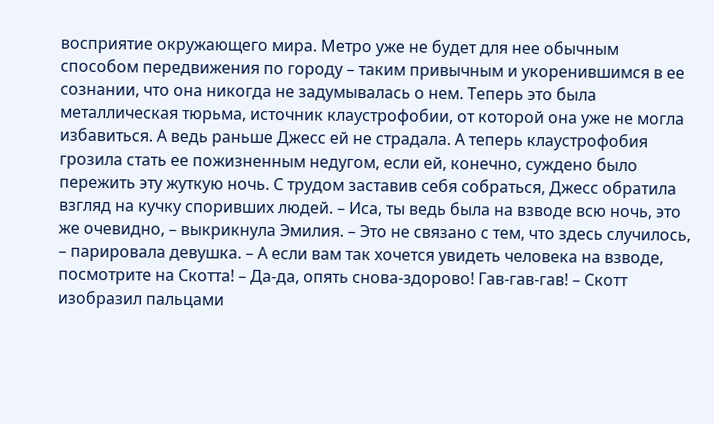восприятие окружающего мира. Метро уже не будет для нее обычным способом передвижения по городу – таким привычным и укоренившимся в ее сознании, что она никогда не задумывалась о нем. Теперь это была металлическая тюрьма, источник клаустрофобии, от которой она уже не могла избавиться. А ведь раньше Джесс ей не страдала. А теперь клаустрофобия грозила стать ее пожизненным недугом, если ей, конечно, суждено было пережить эту жуткую ночь. С трудом заставив себя собраться, Джесс обратила взгляд на кучку споривших людей. – Иса, ты ведь была на взводе всю ночь, это же очевидно, – выкрикнула Эмилия. – Это не связано с тем, что здесь случилось, – парировала девушка. – А если вам так хочется увидеть человека на взводе, посмотрите на Скотта! – Да-да, опять снова-здорово! Гав-гав-гав! – Скотт изобразил пальцами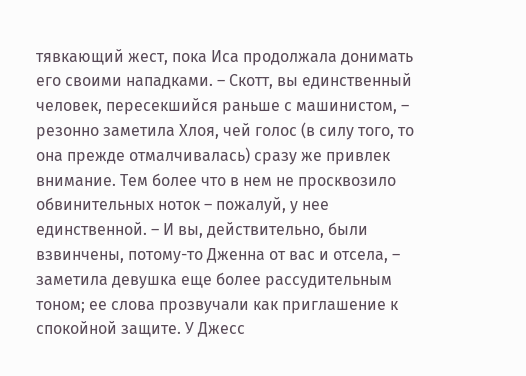тявкающий жест, пока Иса продолжала донимать его своими нападками. – Скотт, вы единственный человек, пересекшийся раньше с машинистом, – резонно заметила Хлоя, чей голос (в силу того, то она прежде отмалчивалась) сразу же привлек внимание. Тем более что в нем не просквозило обвинительных ноток – пожалуй, у нее единственной. – И вы, действительно, были взвинчены, потому-то Дженна от вас и отсела, – заметила девушка еще более рассудительным тоном; ее слова прозвучали как приглашение к спокойной защите. У Джесс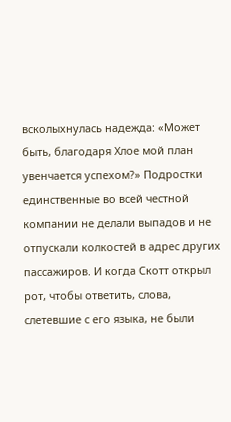всколыхнулась надежда: «Может быть, благодаря Хлое мой план увенчается успехом?» Подростки единственные во всей честной компании не делали выпадов и не отпускали колкостей в адрес других пассажиров. И когда Скотт открыл рот, чтобы ответить, слова, слетевшие с его языка, не были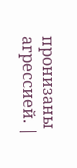пронизаны агрессией. |